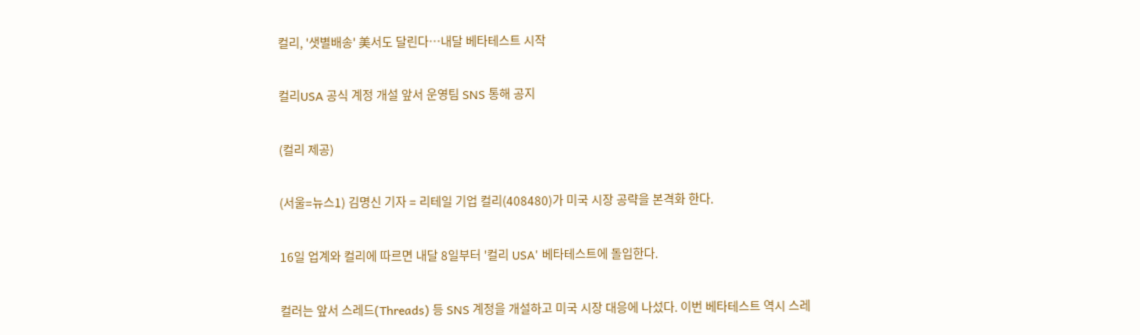컬리, '샛별배송' 美서도 달린다…내달 베타테스트 시작

컬리USA 공식 계정 개설 앞서 운영팀 SNS 통해 공지

(컬리 제공)

(서울=뉴스1) 김명신 기자 = 리테일 기업 컬리(408480)가 미국 시장 공략을 본격화 한다.

16일 업계와 컬리에 따르면 내달 8일부터 '컬리 USA' 베타테스트에 돌입한다.

컬러는 앞서 스레드(Threads) 등 SNS 계정을 개설하고 미국 시장 대응에 나섰다. 이번 베타테스트 역시 스레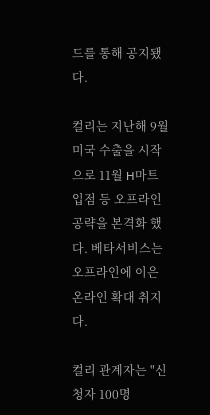드를 통해 공지됐다.

컬리는 지난해 9월 미국 수출을 시작으로 11월 H마트 입점 등 오프라인 공략을 본격화 했다. 베타서비스는 오프라인에 이은 온라인 확대 취지다.

컬리 관계자는 "신청자 100명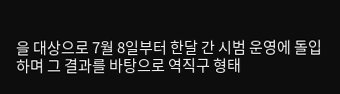을 대상으로 7월 8일부터 한달 간 시범 운영에 돌입하며 그 결과를 바탕으로 역직구 형태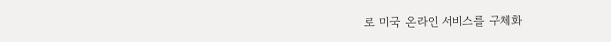로 미국 온라인 서비스를 구체화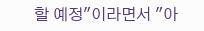할 예정"이라면서 "아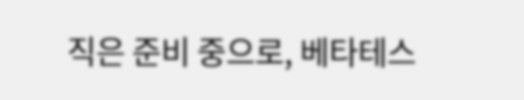직은 준비 중으로, 베타테스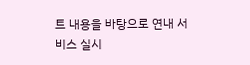트 내용을 바탕으로 연내 서비스 실시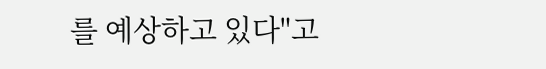를 예상하고 있다"고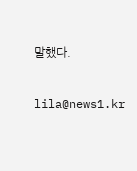말했다.

lila@news1.kr